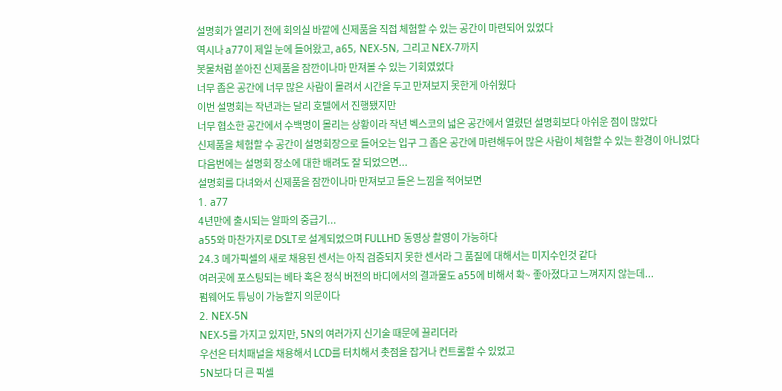설명회가 열리기 전에 회의실 바깥에 신제품을 직접 체험할 수 있는 공간이 마련되어 있었다
역시나 a77이 제일 눈에 들어왔고, a65, NEX-5N, 그리고 NEX-7까지
봇물처럼 쏟아진 신제품을 잠깐이나마 만져볼 수 있는 기회였었다
너무 좁은 공간에 너무 많은 사람이 몰려서 시간을 두고 만져보지 못한게 아쉬웠다
이번 설명회는 작년과는 달리 호텔에서 진행됐지만
너무 협소한 공간에서 수백명이 몰리는 상황이라 작년 벡스코의 넓은 공간에서 열렸던 설명회보다 아쉬운 점이 많았다
신제품을 체험할 수 공간이 설명회장으로 들어오는 입구 그 좁은 공간에 마련해두어 많은 사람이 체험할 수 있는 환경이 아니었다
다음번에는 설명회 장소에 대한 배려도 잘 되었으면...
설명회를 다녀와서 신제품을 잠깐이나마 만져보고 들은 느낌을 적어보면
1. a77
4년만에 출시되는 알파의 중급기...
a55와 마찬가지로 DSLT로 설계되었으며 FULLHD 동영상 촬영이 가능하다
24.3 메가픽셀의 새로 채용된 센서는 아직 검증되지 못한 센서라 그 품질에 대해서는 미지수인것 같다
여러곳에 포스팅되는 베타 혹은 정식 버전의 바디에서의 결과물도 a55에 비해서 확~ 좋아졌다고 느껴지지 않는데...
펌웨어도 튜닝이 가능할지 의문이다
2. NEX-5N
NEX-5를 가지고 있지만, 5N의 여러가지 신기술 때문에 끌리더라
우선은 터치패널을 채용해서 LCD를 터치해서 촛점을 잡거나 컨트롤할 수 있었고
5N보다 더 큰 픽셀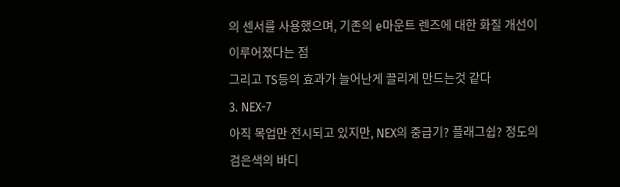의 센서를 사용했으며, 기존의 e마운트 렌즈에 대한 화질 개선이 이루어졌다는 점
그리고 TS등의 효과가 늘어난게 끌리게 만드는것 같다
3. NEX-7
아직 목업만 전시되고 있지만, NEX의 중급기? 플래그쉽? 정도의 검은색의 바디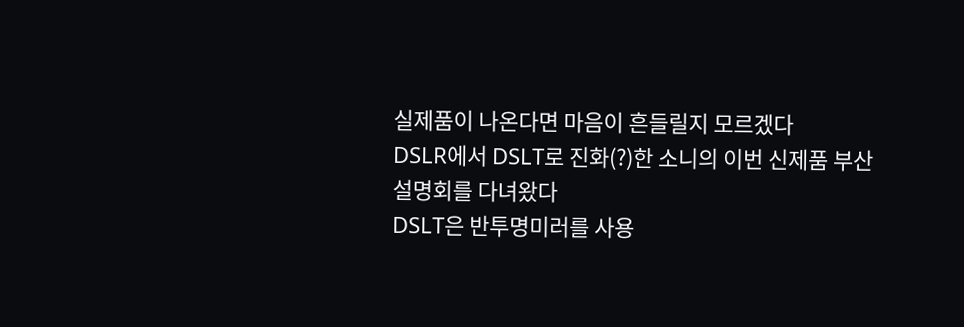실제품이 나온다면 마음이 흔들릴지 모르겠다
DSLR에서 DSLT로 진화(?)한 소니의 이번 신제품 부산 설명회를 다녀왔다
DSLT은 반투명미러를 사용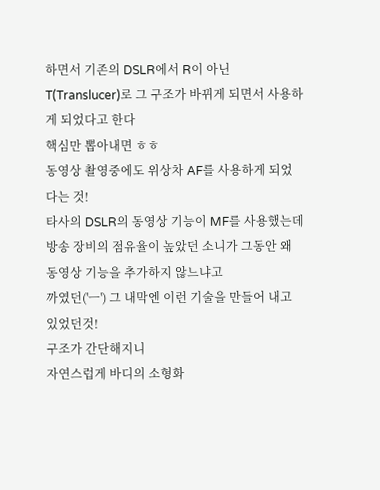하면서 기존의 DSLR에서 R이 아닌 T(Translucer)로 그 구조가 바뀌게 되면서 사용하게 되었다고 한다
핵심만 뽑아내면 ㅎㅎ
동영상 촬영중에도 위상차 AF를 사용하게 되었다는 것!
타사의 DSLR의 동영상 기능이 MF를 사용했는데
방송 장비의 점유율이 높았던 소니가 그동안 왜 동영상 기능을 추가하지 않느냐고
까였던('ㅡ') 그 내막엔 이런 기술을 만들어 내고 있었던것!
구조가 간단해지니
자연스럽게 바디의 소형화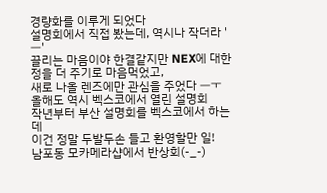경량화를 이루게 되었다
설명회에서 직접 봤는데, 역시나 작더라 'ㅡ'
끌리는 마음이야 한결같지만 NEX에 대한 정을 더 주기로 마음먹었고,
새로 나올 렌즈에만 관심을 주었다 ㅡㅜ
올해도 역시 벡스코에서 열린 설명회
작년부터 부산 설명회를 벡스코에서 하는데
이건 정말 두발두손 들고 환영할만 일!
남포동 모카메라샵에서 반상회(-_-)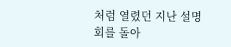처럼 열렸던 지난 설명회를 돌아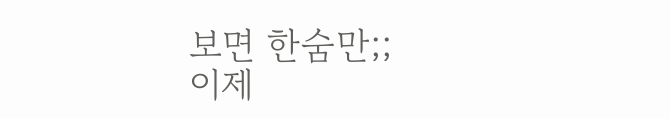보면 한숨만;;
이제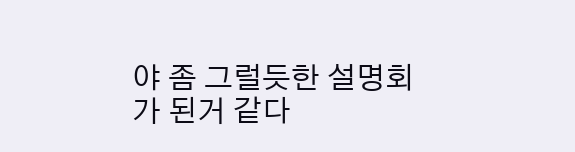야 좀 그럴듯한 설명회가 된거 같다